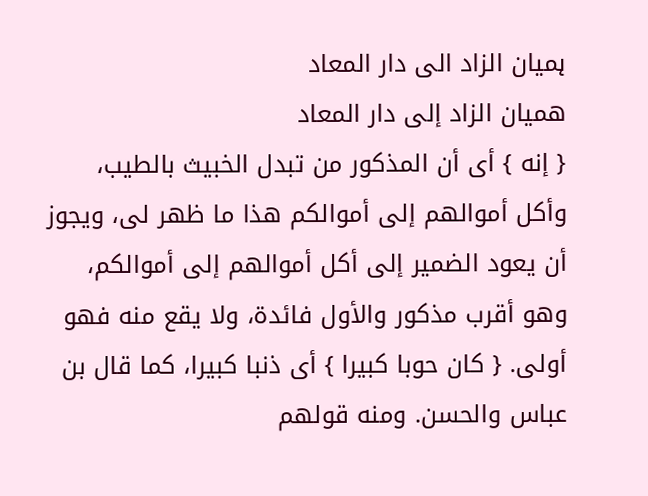ہمیان الزاد الی دار المعاد
هميان الزاد إلى دار المعاد
{ إنه } أى أن المذكور من تبدل الخبيث بالطيب، وأكل أموالهم إلى أموالكم هذا ما ظهر لى، ويجوز أن يعود الضمير إلى أكل أموالهم إلى أموالكم، وهو أقرب مذكور والأول فائدة، ولا يقع منه فهو أولى. { كان حوبا كبيرا } أى ذنبا كبيرا، كما قال بن عباس والحسن. ومنه قولهم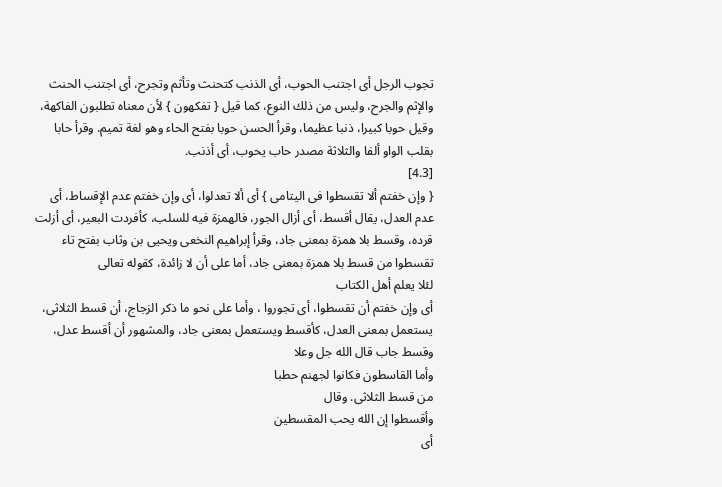تجوب الرجل أى اجتنب الحوب، أى الذنب كتحنث وتأثم وتجرح، أى اجتنب الحنث والإثم والجرح، وليس من ذلك النوع، كما قيل { تفكهون } لأن معناه تطلبون الفاكهة، وقيل حوبا كبيرا، ذنبا عظيما، وقرأ الحسن حوبا بفتح الحاء وهو لغة تميم. وقرأ حابا بقلب الواو ألفا والثلاثة مصدر حاب يحوب، أى أذنب.
[4.3]
{ وإن خفتم ألا تقسطوا فى اليتامى } أى ألا تعدلوا، أى وإن خفتم عدم الإقساط، أى عدم العدل، يقال أقسط، أى أزال الجور، فالهمزة فيه للسلب، كأفردت البعير، أى أزلت قرده، وقسط بلا همزة بمعنى جاد، وقرأ إبراهيم النخعى ويحيى بن وثاب بفتح تاء تقسطوا من قسط بلا همزة بمعنى جاد، أما على أن لا زائدة، كقوله تعالى
لئلا يعلم أهل الكتاب
أى وإن خفتم أن تقسطوا، أى تجوروا ، وأما على نحو ما ذكر الزجاج، أن قسط الثلاثى، يستعمل بمعنى العدل، كأقسط ويستعمل بمعنى جاد، والمشهور أن أقسط عدل، وقسط جاب قال الله جل وعلا
وأما القاسطون فكانوا لجهنم حطبا
من قسط الثلاثى. وقال
وأقسطوا إن الله يحب المقسطين
أى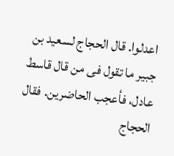اعدلوا. قال الحجاج لسعيد بن جبير ما تقول فى من قال قاسط عادل، فأعجب الحاضرين. فقال الحجاج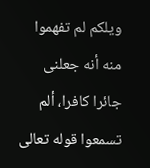ويلكم لم تفهموا منه أنه جعلنى جائرا كافرا، ألم تسمعوا قوله تعالى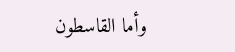وأما القاسطون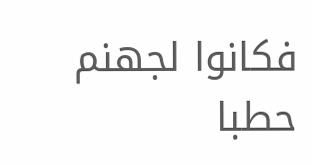فكانوا لجهنم حطبا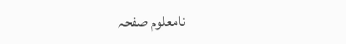نامعلوم صفحہ